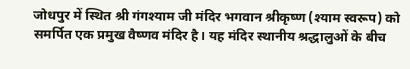जोधपुर में स्थित श्री गंगश्याम जी मंदिर भगवान श्रीकृष्ण (श्याम स्वरूप) को समर्पित एक प्रमुख वैष्णव मंदिर है। यह मंदिर स्थानीय श्रद्धालुओं के बीच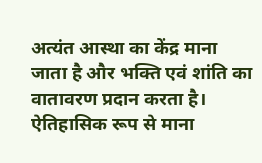अत्यंत आस्था का केंद्र माना जाता है और भक्ति एवं शांति का वातावरण प्रदान करता है।
ऐतिहासिक रूप से माना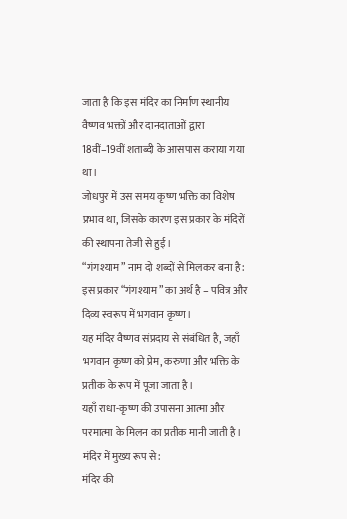जाता है कि इस मंदिर का निर्माण स्थानीय वैष्णव भक्तों और दानदाताओं द्वारा 18वीं–19वीं शताब्दी के आसपास कराया गया था।
जोधपुर में उस समय कृष्ण भक्ति का विशेष प्रभाव था, जिसके कारण इस प्रकार के मंदिरों की स्थापना तेजी से हुई।
“गंगश्याम” नाम दो शब्दों से मिलकर बना है:
इस प्रकार “गंगश्याम” का अर्थ है – पवित्र और दिव्य स्वरूप में भगवान कृष्ण।
यह मंदिर वैष्णव संप्रदाय से संबंधित है, जहाँ भगवान कृष्ण को प्रेम, करुणा और भक्ति के प्रतीक के रूप में पूजा जाता है।
यहाँ राधा-कृष्ण की उपासना आत्मा और परमात्मा के मिलन का प्रतीक मानी जाती है।
मंदिर में मुख्य रूप से:
मंदिर की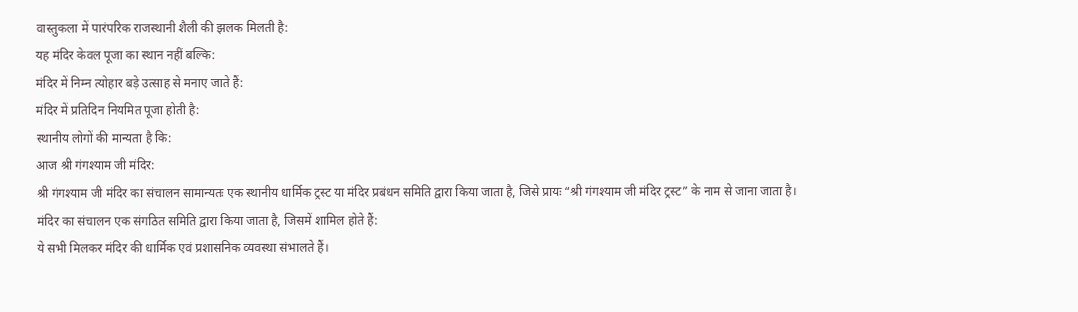वास्तुकला में पारंपरिक राजस्थानी शैली की झलक मिलती है:
यह मंदिर केवल पूजा का स्थान नहीं बल्कि:
मंदिर में निम्न त्योहार बड़े उत्साह से मनाए जाते हैं:
मंदिर में प्रतिदिन नियमित पूजा होती है:
स्थानीय लोगों की मान्यता है कि:
आज श्री गंगश्याम जी मंदिर:
श्री गंगश्याम जी मंदिर का संचालन सामान्यतः एक स्थानीय धार्मिक ट्रस्ट या मंदिर प्रबंधन समिति द्वारा किया जाता है, जिसे प्रायः “श्री गंगश्याम जी मंदिर ट्रस्ट” के नाम से जाना जाता है।
मंदिर का संचालन एक संगठित समिति द्वारा किया जाता है, जिसमें शामिल होते हैं:
ये सभी मिलकर मंदिर की धार्मिक एवं प्रशासनिक व्यवस्था संभालते हैं।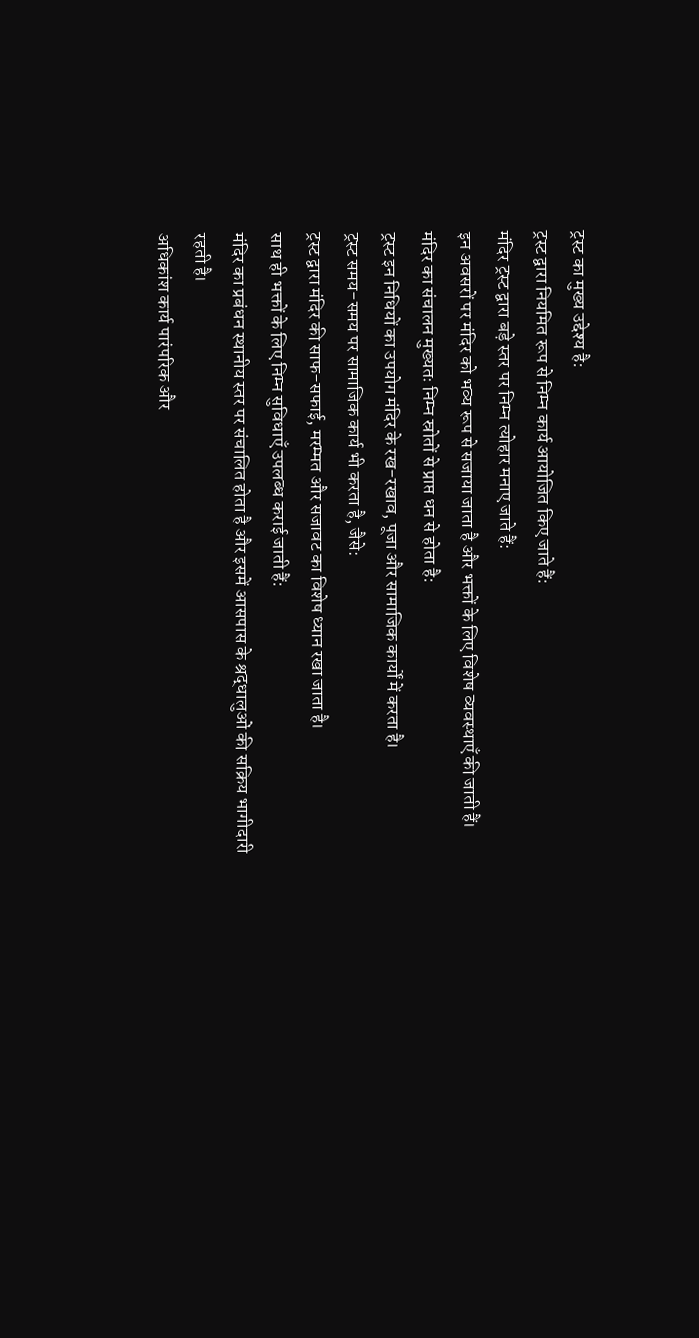ट्रस्ट का मुख्य उद्देश्य है:
ट्रस्ट द्वारा नियमित रूप से निम्न कार्य आयोजित किए जाते हैं:
मंदिर ट्रस्ट द्वारा बड़े स्तर पर निम्न त्योहार मनाए जाते हैं:
इन अवसरों पर मंदिर को भव्य रूप से सजाया जाता है और भक्तों के लिए विशेष व्यवस्थाएँ की जाती हैं।
मंदिर का संचालन मुख्यतः निम्न स्रोतों से प्राप्त धन से होता है:
ट्रस्ट इन निधियों का उपयोग मंदिर के रख-रखाव, पूजा और सामाजिक कार्यों में करता है।
ट्रस्ट समय-समय पर सामाजिक कार्य भी करता है, जैसे:
ट्रस्ट द्वारा मंदिर की साफ-सफाई, मरम्मत और सजावट का विशेष ध्यान रखा जाता है।
साथ ही भक्तों के लिए निम्न सुविधाएँ उपलब्ध कराई जाती हैं:
मंदिर का प्रबंधन स्थानीय स्तर पर संचालित होता है और इसमें आसपास के श्रद्धालुओं की सक्रिय भागीदारी रहती है।
अधिकांश कार्य पारंपरिक और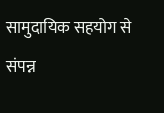सामुदायिक सहयोग से संपन्न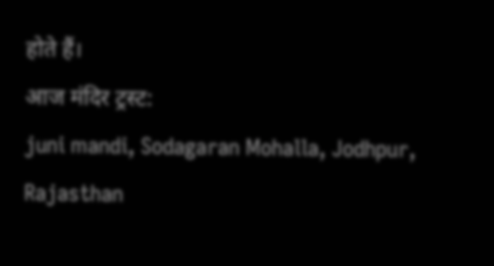होते हैं।
आज मंदिर ट्रस्ट:
juni mandi, Sodagaran Mohalla, Jodhpur, Rajasthan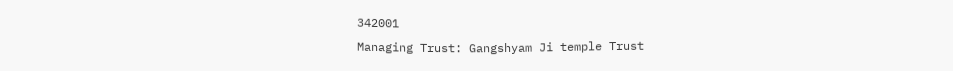342001
Managing Trust: Gangshyam Ji temple Trust